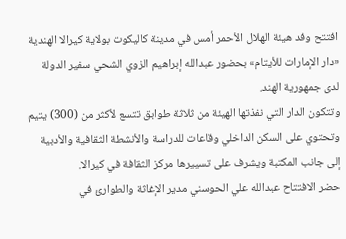افتتح وفد هيئة الهلال الأحمر أمس في مدينة كاليكوت بولاية كيرالا الهندية «دار الإمارات للأيتام» بحضور عبدالله إبراهيم الزوي الشحي سفير الدولة لدى جمهورية الهند.
وتتكون الدار التي نفذتها الهيئة من ثلاثة طوابق تتسع لأكثر من (300) يتيم وتحتوي على السكن الداخلي وقاعات للدراسة والأنشطة الثقافية والأدبية إلى جانب المكتبة ويشرف على تسييرها مركز الثقافة في كيرالا.
حضر الافتتاح عبدالله علي الحوسني مدير الإغاثة والطوارئ في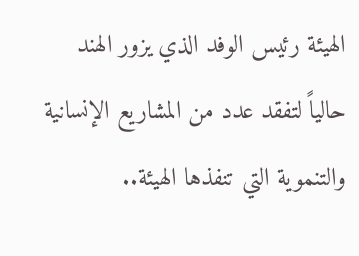الهيئة رئيس الوفد الذي يزور الهند حالياً لتفقد عدد من المشاريع الإنسانية والتنموية التي تنفذها الهيئة..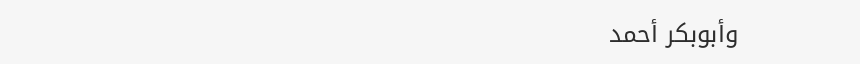وأبوبكر أحمد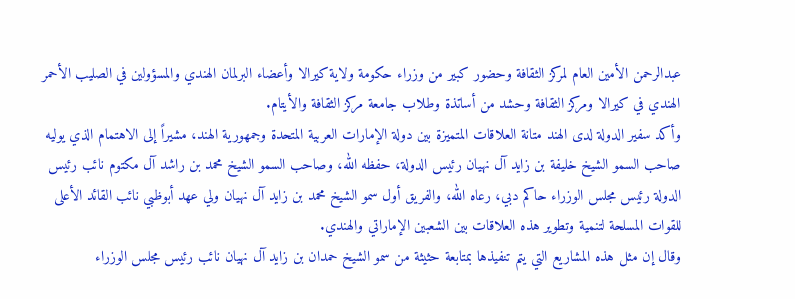عبدالرحمن الأمين العام لمركز الثقافة وحضور كبير من وزراء حكومة ولاية كيرالا وأعضاء البرلمان الهندي والمسؤولين في الصليب الأحمر الهندي في كيرالا ومركز الثقافة وحشد من أساتذة وطلاب جامعة مركز الثقافة والأيتام.
وأكد سفير الدولة لدى الهند متانة العلاقات المتميزة بين دولة الإمارات العربية المتحدة وجمهورية الهند، مشيراً إلى الاهتمام الذي يوليه صاحب السمو الشيخ خليفة بن زايد آل نهيان رئيس الدولة، حفظه الله، وصاحب السمو الشيخ محمد بن راشد آل مكتوم نائب رئيس الدولة رئيس مجلس الوزراء حاكم دبي، رعاه الله، والفريق أول سمو الشيخ محمد بن زايد آل نهيان ولي عهد أبوظبي نائب القائد الأعلى للقوات المسلحة لتنمية وتطوير هذه العلاقات بين الشعبين الإماراتي والهندي.
وقال إن مثل هذه المشاريع التي يتم تنفيذها بمتابعة حثيثة من سمو الشيخ حمدان بن زايد آل نهيان نائب رئيس مجلس الوزراء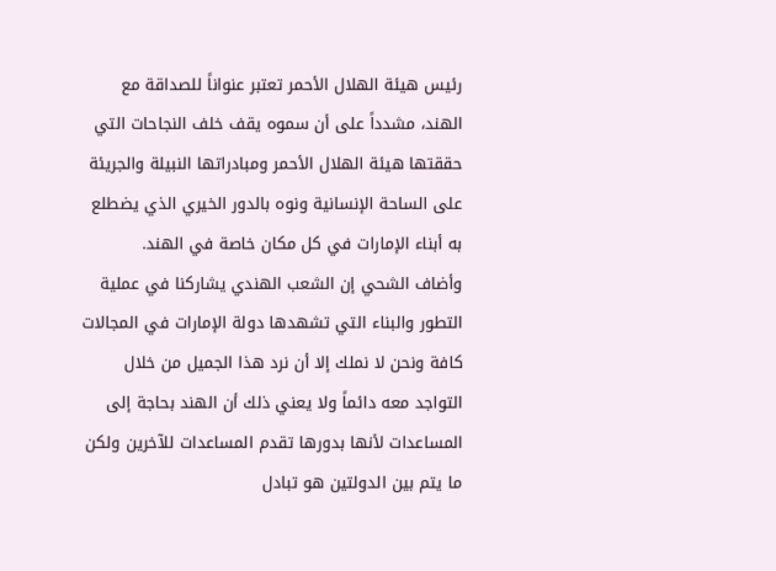رئيس هيئة الهلال الأحمر تعتبر عنواناً للصداقة مع الهند، مشدداً على أن سموه يقف خلف النجاحات التي حققتها هيئة الهلال الأحمر ومبادراتها النبيلة والجريئة على الساحة الإنسانية ونوه بالدور الخيري الذي يضطلع به أبناء الإمارات في كل مكان خاصة في الهند.
وأضاف الشحي إن الشعب الهندي يشاركنا في عملية التطور والبناء التي تشهدها دولة الإمارات في المجالات كافة ونحن لا نملك إلا أن نرد هذا الجميل من خلال التواجد معه دائماً ولا يعني ذلك أن الهند بحاجة إلى المساعدات لأنها بدورها تقدم المساعدات للآخرين ولكن ما يتم بين الدولتين هو تبادل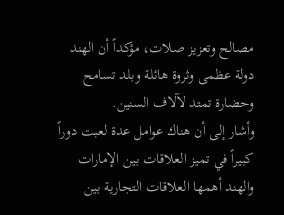مصالح وتعزيز صلات، مؤكداً أن الهند دولة عظمى وثروة هائلة وبلد تسامح وحضارة تمتد لآلاف السنين.
وأشار إلى أن هناك عوامل عدة لعبت دوراً كبيراً في تميز العلاقات بين الإمارات والهند أهمها العلاقات التجارية بين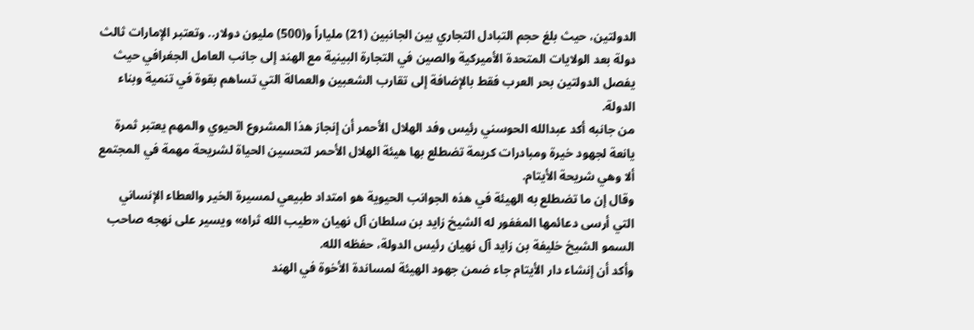الدولتين، حيث بلغ حجم التبادل التجاري بين الجانبين (21) ملياراً و(500) مليون دولار.. وتعتبر الإمارات ثالث دولة بعد الولايات المتحدة الأميركية والصين في التجارة البينية مع الهند إلى جانب العامل الجغرافي حيث يفصل الدولتين بحر العرب فقط بالإضافة إلى تقارب الشعبين والعمالة التي تساهم بقوة في تنمية وبناء الدولة.
من جانبه أكد عبدالله الحوسني رئيس وفد الهلال الأحمر أن إنجاز هذا المشروع الحيوي والمهم يعتبر ثمرة يانعة لجهود خيرة ومبادرات كريمة تضطلع بها هيئة الهلال الأحمر لتحسين الحياة لشريحة مهمة في المجتمع ألا وهي شريحة الأيتام.
وقال إن ما تضطلع به الهيئة في هذه الجوانب الحيوية هو امتداد طبيعي لمسيرة الخير والعطاء الإنساني التي أرسى دعائمها المغفور له الشيخ زايد بن سلطان آل نهيان «طيب الله ثراه» ويسير على نهجه صاحب السمو الشيخ خليفة بن زايد آل نهيان رئيس الدولة، حفظه الله.
وأكد أن إنشاء دار الأيتام جاء ضمن جهود الهيئة لمساندة الأخوة في الهند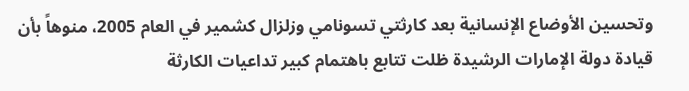وتحسين الأوضاع الإنسانية بعد كارثتي تسونامي وزلزال كشمير في العام 2005، منوهاً بأن قيادة دولة الإمارات الرشيدة ظلت تتابع باهتمام كبير تداعيات الكارثة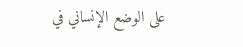على الوضع الإنساني في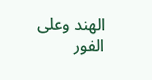الهند وعلى الفور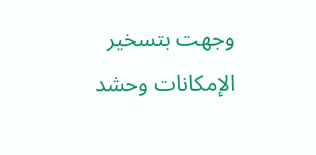وجهت بتسخير الإمكانات وحشد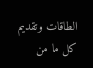الطاقات وتقديم كل ما من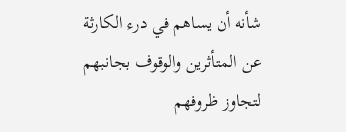شأنه أن يساهم في درء الكارثة عن المتأثرين والوقوف بجانبهم لتجاوز ظروفهم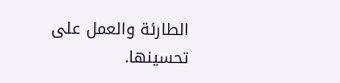الطارئة والعمل على تحسينها.